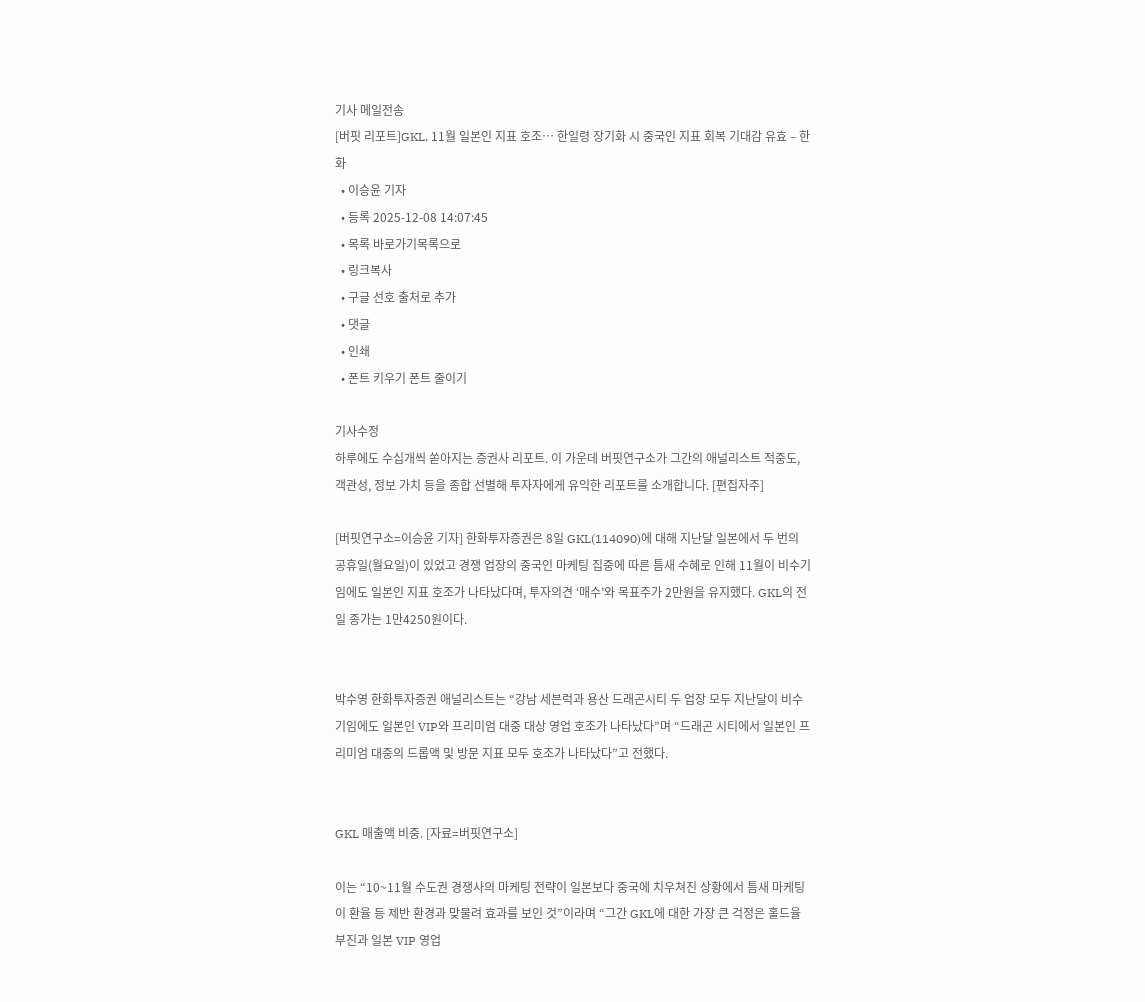기사 메일전송
[버핏 리포트]GKL, 11월 일본인 지표 호조… 한일령 장기화 시 중국인 지표 회복 기대감 유효 – 한화
  • 이승윤 기자
  • 등록 2025-12-08 14:07:45
  • 목록 바로가기목록으로
  • 링크복사
  • 구글 선호 출처로 추가
  • 댓글
  • 인쇄
  • 폰트 키우기 폰트 줄이기

기사수정
하루에도 수십개씩 쏟아지는 증권사 리포트. 이 가운데 버핏연구소가 그간의 애널리스트 적중도, 객관성, 정보 가치 등을 종합 선별해 투자자에게 유익한 리포트를 소개합니다. [편집자주]

[버핏연구소=이승윤 기자] 한화투자증권은 8일 GKL(114090)에 대해 지난달 일본에서 두 번의 공휴일(월요일)이 있었고 경쟁 업장의 중국인 마케팅 집중에 따른 틈새 수혜로 인해 11월이 비수기임에도 일본인 지표 호조가 나타났다며, 투자의견 ‘매수’와 목표주가 2만원을 유지했다. GKL의 전일 종가는 1만4250원이다.


박수영 한화투자증권 애널리스트는 “강남 세븐럭과 용산 드래곤시티 두 업장 모두 지난달이 비수기임에도 일본인 VIP와 프리미엄 대중 대상 영업 호조가 나타났다”며 “드래곤 시티에서 일본인 프리미엄 대중의 드롭액 및 방문 지표 모두 호조가 나타났다”고 전했다.


GKL 매출액 비중. [자료=버핏연구소]

이는 “10~11월 수도권 경쟁사의 마케팅 전략이 일본보다 중국에 치우쳐진 상황에서 틈새 마케팅이 환율 등 제반 환경과 맞물려 효과를 보인 것”이라며 “그간 GKL에 대한 가장 큰 걱정은 홀드율 부진과 일본 VIP 영업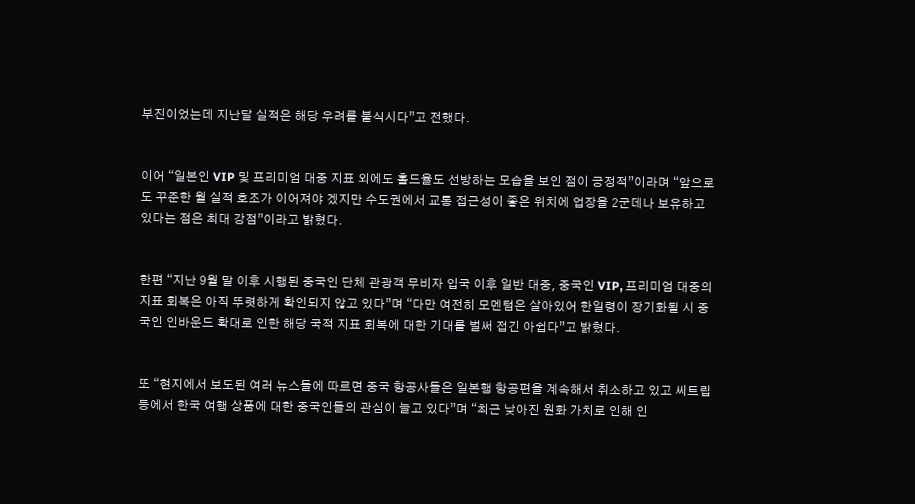부진이었는데 지난달 실적은 해당 우려를 불식시다”고 전했다.


이어 “일본인 VIP 및 프리미엄 대중 지표 외에도 홀드율도 선방하는 모습을 보인 점이 긍정적”이라며 “앞으로도 꾸준한 월 실적 호조가 이어져야 겠지만 수도권에서 교통 접근성이 좋은 위치에 업장을 2군데나 보유하고 있다는 점은 최대 강점”이라고 밝혔다.


한편 “지난 9월 말 이후 시행된 중국인 단체 관광객 무비자 입국 이후 일반 대중, 중국인 VIP, 프리미엄 대중의 지표 회복은 아직 뚜렷하게 확인되지 않고 있다”며 “다만 여전히 모멘텀은 살아있어 한일령이 장기화될 시 중국인 인바운드 확대로 인한 해당 국적 지표 회복에 대한 기대를 벌써 접긴 아쉽다”고 밝혔다.


또 “현지에서 보도된 여러 뉴스들에 따르면 중국 항공사들은 일본행 항공편을 계속해서 취소하고 있고 씨트립 등에서 한국 여행 상품에 대한 중국인들의 관심이 늘고 있다”며 “최근 낮아진 원화 가치로 인해 인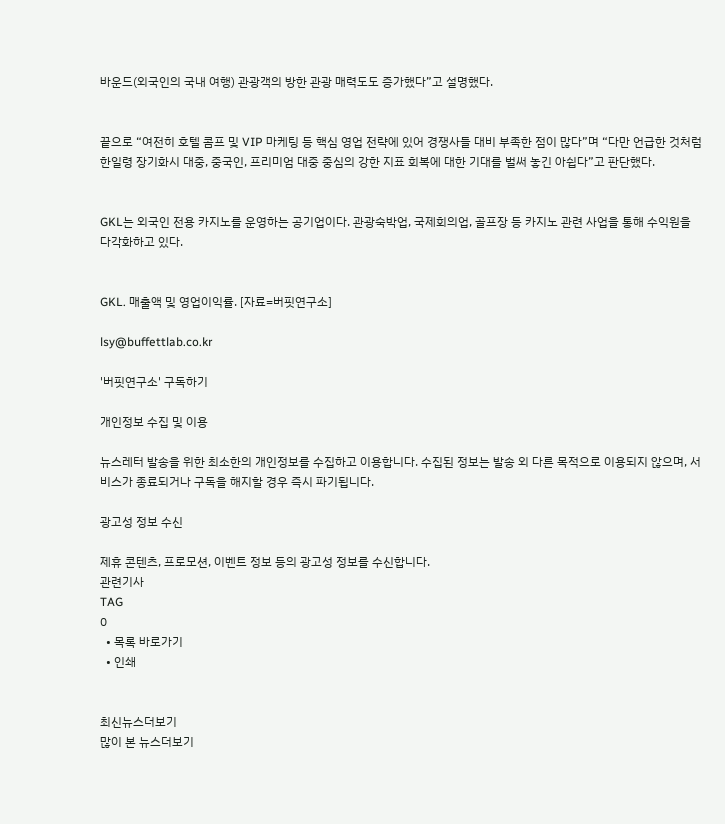바운드(외국인의 국내 여행) 관광객의 방한 관광 매력도도 증가했다”고 설명했다.


끝으로 “여전히 호텔 콤프 및 VIP 마케팅 등 핵심 영업 전략에 있어 경쟁사들 대비 부족한 점이 많다”며 “다만 언급한 것처럼 한일령 장기화시 대중, 중국인, 프리미엄 대중 중심의 강한 지표 회복에 대한 기대를 벌써 놓긴 아쉽다”고 판단했다.


GKL는 외국인 전용 카지노를 운영하는 공기업이다. 관광숙박업, 국제회의업, 골프장 등 카지노 관련 사업을 통해 수익원을 다각화하고 있다.


GKL. 매출액 및 영업이익률. [자료=버핏연구소]

lsy@buffettlab.co.kr

'버핏연구소' 구독하기

개인정보 수집 및 이용

뉴스레터 발송을 위한 최소한의 개인정보를 수집하고 이용합니다. 수집된 정보는 발송 외 다른 목적으로 이용되지 않으며, 서비스가 종료되거나 구독을 해지할 경우 즉시 파기됩니다.

광고성 정보 수신

제휴 콘텐츠, 프로모션, 이벤트 정보 등의 광고성 정보를 수신합니다.
관련기사
TAG
0
  • 목록 바로가기
  • 인쇄


최신뉴스더보기
많이 본 뉴스더보기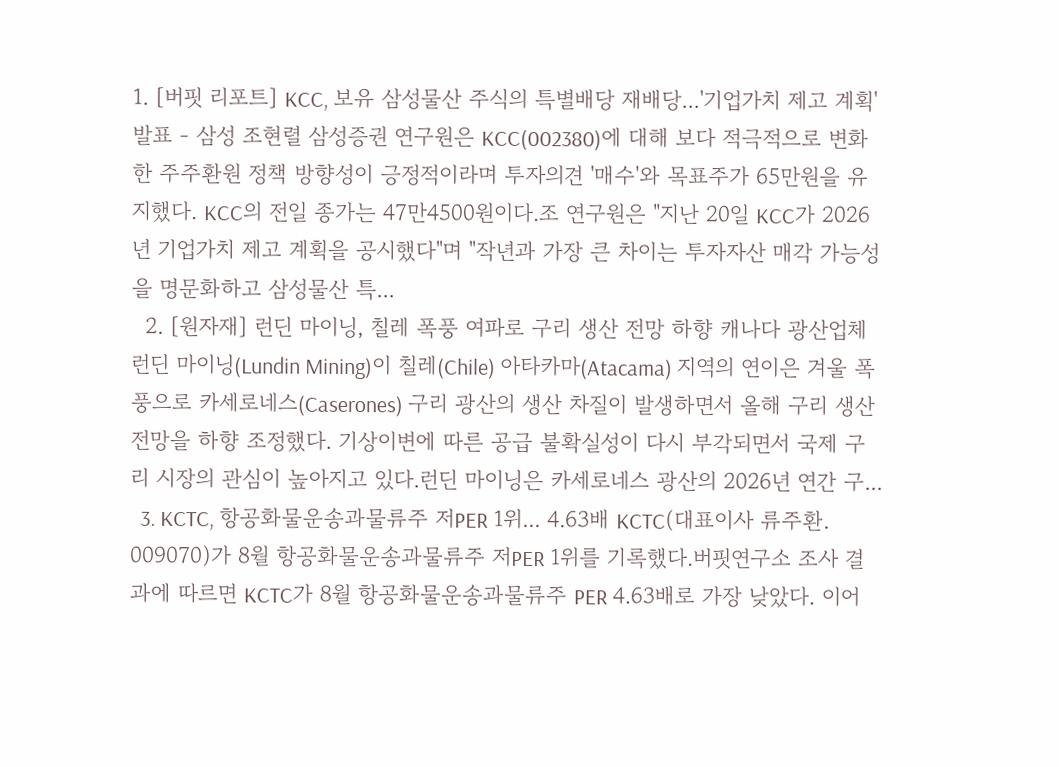1. [버핏 리포트] KCC, 보유 삼성물산 주식의 특별배당 재배당...'기업가치 제고 계획' 발표 - 삼성 조현렬 삼성증권 연구원은 KCC(002380)에 대해 보다 적극적으로 변화한 주주환원 정책 방향성이 긍정적이라며 투자의견 '매수'와 목표주가 65만원을 유지했다. KCC의 전일 종가는 47만4500원이다.조 연구원은 "지난 20일 KCC가 2026년 기업가치 제고 계획을 공시했다"며 "작년과 가장 큰 차이는 투자자산 매각 가능성을 명문화하고 삼성물산 특...
  2. [원자재] 런딘 마이닝, 칠레 폭풍 여파로 구리 생산 전망 하향 캐나다 광산업체 런딘 마이닝(Lundin Mining)이 칠레(Chile) 아타카마(Atacama) 지역의 연이은 겨울 폭풍으로 카세로네스(Caserones) 구리 광산의 생산 차질이 발생하면서 올해 구리 생산 전망을 하향 조정했다. 기상이변에 따른 공급 불확실성이 다시 부각되면서 국제 구리 시장의 관심이 높아지고 있다.런딘 마이닝은 카세로네스 광산의 2026년 연간 구...
  3. KCTC, 항공화물운송과물류주 저PER 1위... 4.63배 KCTC(대표이사 류주환. 009070)가 8월 항공화물운송과물류주 저PER 1위를 기록했다.버핏연구소 조사 결과에 따르면 KCTC가 8월 항공화물운송과물류주 PER 4.63배로 가장 낮았다. 이어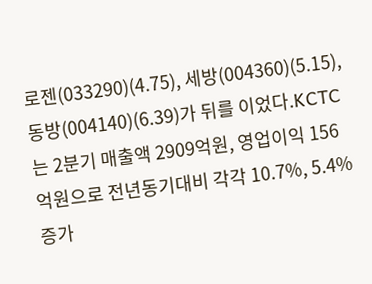로젠(033290)(4.75), 세방(004360)(5.15), 동방(004140)(6.39)가 뒤를 이었다.KCTC는 2분기 매출액 2909억원, 영업이익 156억원으로 전년동기대비 각각 10.7%, 5.4% 증가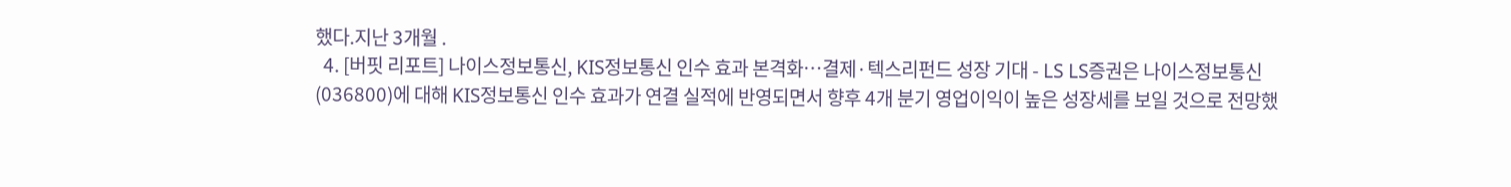했다.지난 3개월 .
  4. [버핏 리포트] 나이스정보통신, KIS정보통신 인수 효과 본격화…결제·텍스리펀드 성장 기대 - LS LS증권은 나이스정보통신(036800)에 대해 KIS정보통신 인수 효과가 연결 실적에 반영되면서 향후 4개 분기 영업이익이 높은 성장세를 보일 것으로 전망했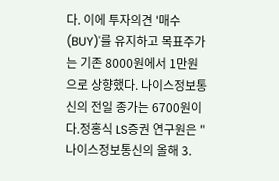다. 이에 투자의견 '매수(BUY)'를 유지하고 목표주가는 기존 8000원에서 1만원으로 상향했다. 나이스정보통신의 전일 종가는 6700원이다.정홍식 LS증권 연구원은 "나이스정보통신의 올해 3.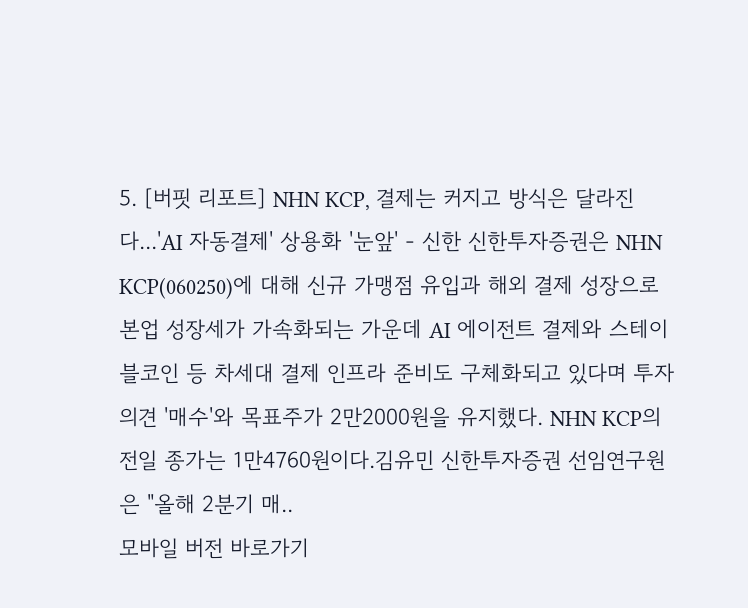5. [버핏 리포트] NHN KCP, 결제는 커지고 방식은 달라진다...'AI 자동결제' 상용화 '눈앞' - 신한 신한투자증권은 NHN KCP(060250)에 대해 신규 가맹점 유입과 해외 결제 성장으로 본업 성장세가 가속화되는 가운데 AI 에이전트 결제와 스테이블코인 등 차세대 결제 인프라 준비도 구체화되고 있다며 투자의견 '매수'와 목표주가 2만2000원을 유지했다. NHN KCP의 전일 종가는 1만4760원이다.김유민 신한투자증권 선임연구원은 "올해 2분기 매..
모바일 버전 바로가기